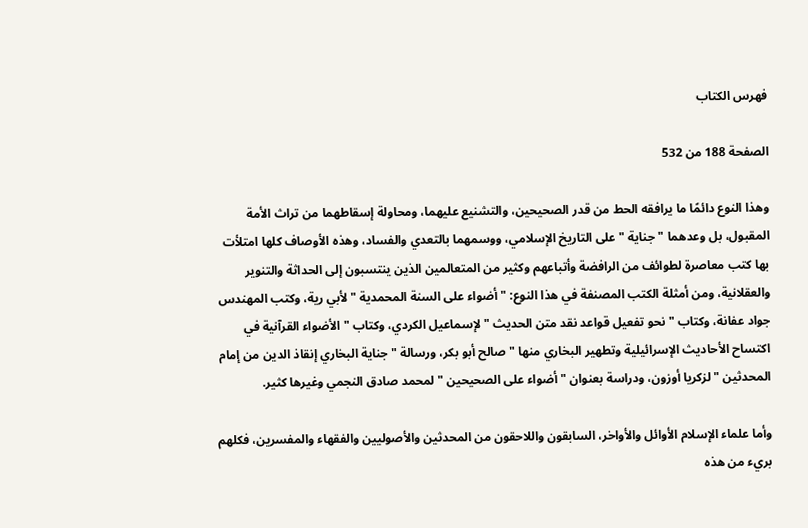فهرس الكتاب

الصفحة 188 من 532

وهذا النوع دائمًا ما يرافقه الحط من قدر الصحيحين، والتشنيع عليهما، ومحاولة إسقاطهما من تراث الأمة المقبول، بل وعدهما " جناية " على التاريخ الإسلامي، ووسمهما بالتعدي والفساد، وهذه الأوصاف كلها امتلأت بها كتب معاصرة لطوائف من الرافضة وأتباعهم وكثير من المتعالمين الذين ينتسبون إلى الحداثة والتنوير والعقلانية، ومن أمثلة الكتب المصنفة في هذا النوع: " أضواء على السنة المحمدية " لأبي رية، وكتب المهندس جواد عفانة، وكتاب " نحو تفعيل قواعد نقد متن الحديث " لإسماعيل الكردي، وكتاب "الأضواء القرآنية في اكتساح الأحاديث الإسرائيلية وتطهير البخاري منها " صالح أبو بكر، ورسالة " جناية البخاري إنقاذ الدين من إمام المحدثين " لزكريا أوزون، ودراسة بعنوان " أضواء على الصحيحين " لمحمد صادق النجمي وغيرها كثير.

وأما علماء الإسلام الأوائل والأواخر، السابقون واللاحقون من المحدثين والأصوليين والفقهاء والمفسرين، فكلهم بريء من هذه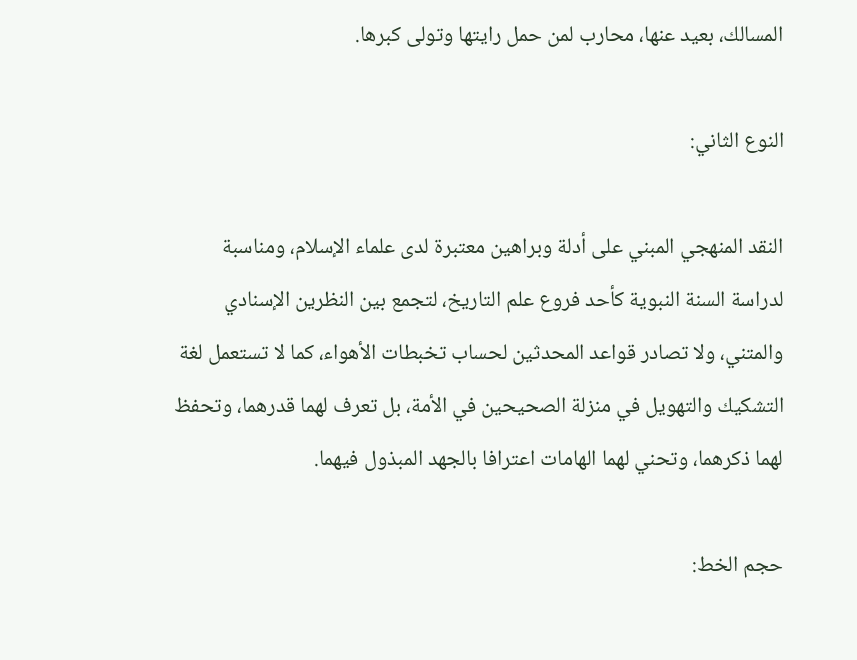المسالك، بعيد عنها، محارب لمن حمل رايتها وتولى كبرها.

النوع الثاني:

النقد المنهجي المبني على أدلة وبراهين معتبرة لدى علماء الإسلام، ومناسبة لدراسة السنة النبوية كأحد فروع علم التاريخ، لتجمع بين النظرين الإسنادي والمتني، ولا تصادر قواعد المحدثين لحساب تخبطات الأهواء، كما لا تستعمل لغة التشكيك والتهويل في منزلة الصحيحين في الأمة، بل تعرف لهما قدرهما، وتحفظ لهما ذكرهما، وتحني لهما الهامات اعترافا بالجهد المبذول فيهما.

حجم الخط: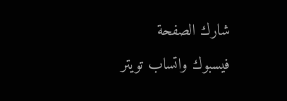شارك الصفحة
فيسبوك واتساب تويتر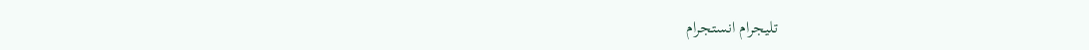تليجرام انستجرام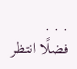. . .
فضلًا انتظر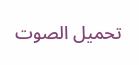تحميل الصوت